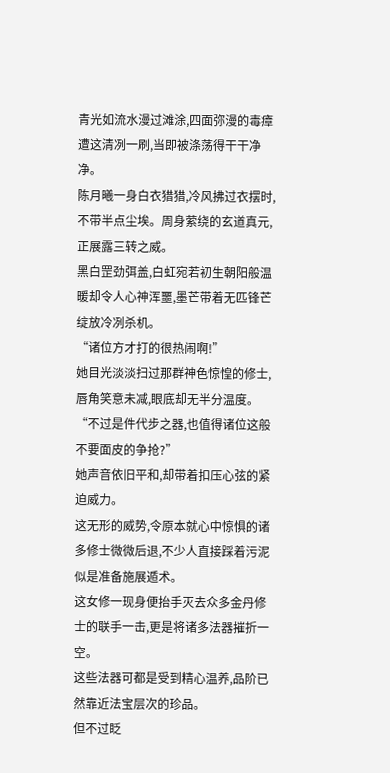青光如流水漫过滩涂,四面弥漫的毒瘴遭这清冽一刷,当即被涤荡得干干净净。
陈月曦一身白衣猎猎,冷风拂过衣摆时,不带半点尘埃。周身萦绕的玄道真元,正展露三转之威。
黑白罡劲弭盖,白虹宛若初生朝阳般温暖却令人心神浑噩,墨芒带着无匹锋芒绽放冷冽杀机。
“诸位方才打的很热闹啊!”
她目光淡淡扫过那群神色惊惶的修士,唇角笑意未减,眼底却无半分温度。
“不过是件代步之器,也值得诸位这般不要面皮的争抢?”
她声音依旧平和,却带着扣压心弦的紧迫威力。
这无形的威势,令原本就心中惊惧的诸多修士微微后退,不少人直接踩着污泥似是准备施展遁术。
这女修一现身便抬手灭去众多金丹修士的联手一击,更是将诸多法器摧折一空。
这些法器可都是受到精心温养,品阶已然靠近法宝层次的珍品。
但不过眨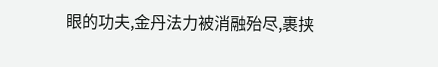眼的功夫,金丹法力被消融殆尽,裹挟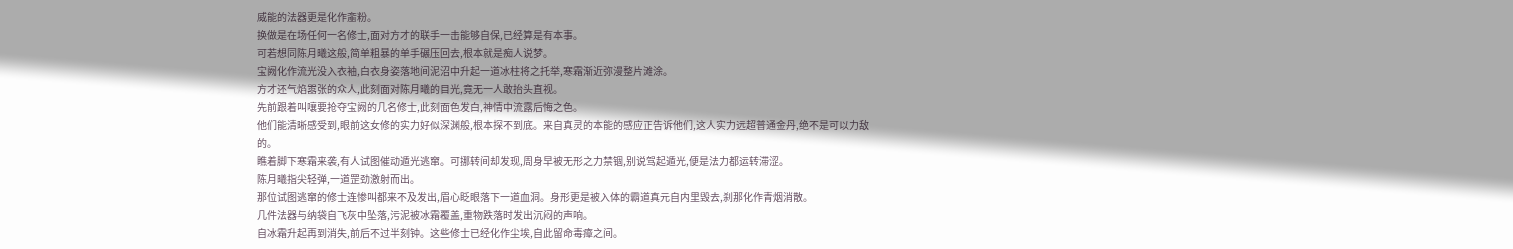威能的法器更是化作齑粉。
换做是在场任何一名修士,面对方才的联手一击能够自保,已经算是有本事。
可若想同陈月曦这般,简单粗暴的单手碾压回去,根本就是痴人说梦。
宝阙化作流光没入衣袖,白衣身姿落地间泥沼中升起一道冰柱将之托举,寒霜渐近弥漫整片滩涂。
方才还气焰嚣张的众人,此刻面对陈月曦的目光,竟无一人敢抬头直视。
先前跟着叫嚷要抢夺宝阙的几名修士,此刻面色发白,神情中流露后悔之色。
他们能清晰感受到,眼前这女修的实力好似深渊般,根本探不到底。来自真灵的本能的感应正告诉他们,这人实力远超普通金丹,绝不是可以力敌的。
瞧着脚下寒霜来袭,有人试图催动遁光逃窜。可挪转间却发现,周身早被无形之力禁锢,别说驾起遁光,便是法力都运转滞涩。
陈月曦指尖轻弹,一道罡劲激射而出。
那位试图逃窜的修士连惨叫都来不及发出,眉心眨眼落下一道血洞。身形更是被入体的霸道真元自内里毁去,刹那化作青烟消散。
几件法器与纳袋自飞灰中坠落,污泥被冰霜覆盖,重物跌落时发出沉闷的声响。
自冰霜升起再到消失,前后不过半刻钟。这些修士已经化作尘埃,自此留命毒瘴之间。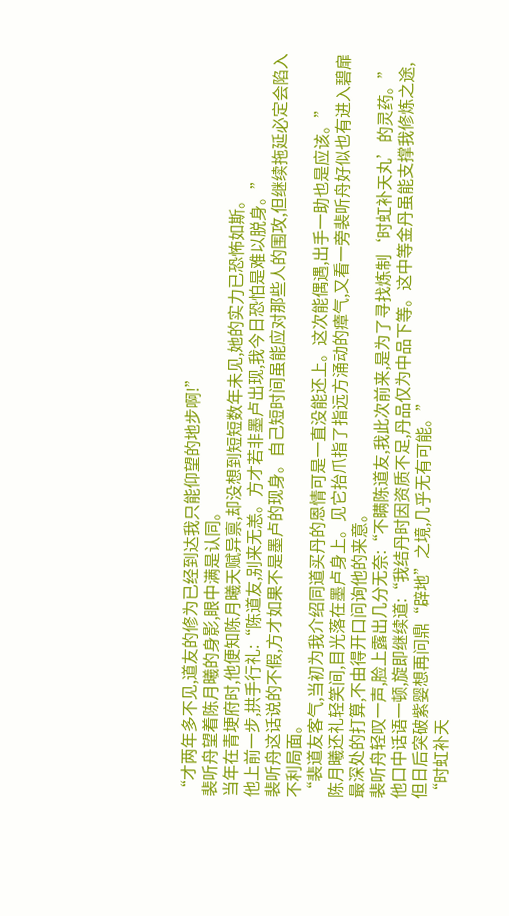“才两年多不见,道友的修为已经到达我只能仰望的地步啊!”
裴听舟望着陈月曦的身影,眼中满是认同。
当年在青埂府时,他便知陈月曦天赋异禀,却没想到短短数年未见,她的实力已恐怖如斯。
他上前一步,拱手行礼:“陈道友,别来无恙。方才若非墨卢出现,我今日恐怕是难以脱身。”
裴听舟这话说的不假,方才如果不是墨卢的现身。自己短时间虽能应对那些人的围攻,但继续拖延必定会陷入不利局面。
“裴道友客气,当初为我介绍同道买丹的恩情可是一直没能还上。这次能偶遇,出手一助也是应该。”
陈月曦还礼轻笑间,目光落在墨卢身上。见它抬爪指了指远方涌动的瘴气,又看一旁裴听舟好似也有进入碧扉最深处的打算,不由得开口问询他的来意。
裴听舟轻叹一声,脸上露出几分无奈:“不瞒陈道友,我此次前来,是为了寻找炼制‘时虹补天丸’的灵药。”
他口中话语一顿,旋即继续道:“我结丹时因资质不足,丹品仅为中品下等。这中等金丹虽能支撑我修炼之途,但日后突破紫婴想再问鼎“辟地”之境,几乎无有可能。”
“时虹补天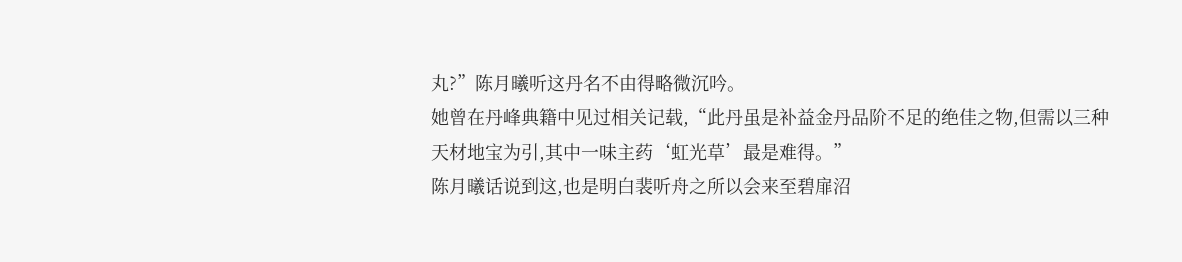丸?”陈月曦听这丹名不由得略微沉吟。
她曾在丹峰典籍中见过相关记载,“此丹虽是补益金丹品阶不足的绝佳之物,但需以三种天材地宝为引,其中一味主药‘虹光草’最是难得。”
陈月曦话说到这,也是明白裴听舟之所以会来至碧扉沼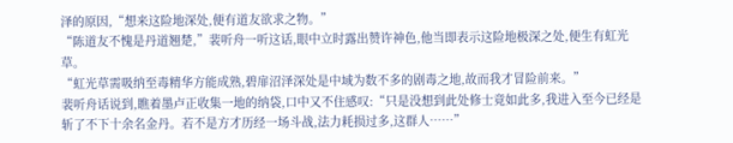泽的原因,“想来这险地深处,便有道友欲求之物。”
“陈道友不愧是丹道翘楚,”裴听舟一听这话,眼中立时露出赞许神色,他当即表示这险地极深之处,便生有虹光草。
“虹光草需吸纳至毒精华方能成熟,碧扉沼泽深处是中域为数不多的剧毒之地,故而我才冒险前来。”
裴听舟话说到,瞧着墨卢正收集一地的纳袋,口中又不住感叹:“只是没想到此处修士竟如此多,我进入至今已经是斩了不下十余名金丹。若不是方才历经一场斗战,法力耗损过多,这群人……”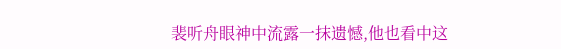裴听舟眼神中流露一抹遗憾,他也看中这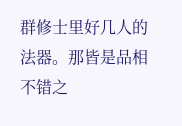群修士里好几人的法器。那皆是品相不错之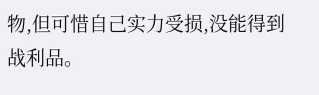物,但可惜自己实力受损,没能得到战利品。